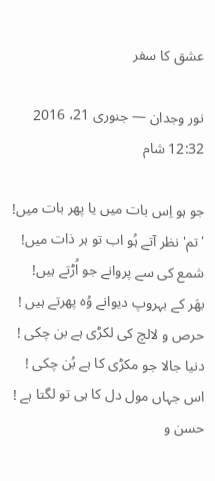عشق کا سفر

نور وجدان — جنوری 21، 2016 12:32 شام

جو ہو اِس بات میں یا پھر بات میں!
'تم' نظر آتے ہُو اب تو ہر ذات میں!
شمع کی سے پروانے جو اُڑتے ہیں!
بھَر کے بہروپ دیوانے وُہ پھرتے ہیں !
حرص و لالچ کی لکڑی ہے بن چکی !
دنیا جالا جو مکڑی کا ہے بُن چکی !
اس جہاں مول دل کا ہی تو لگتا ہے !
حسن و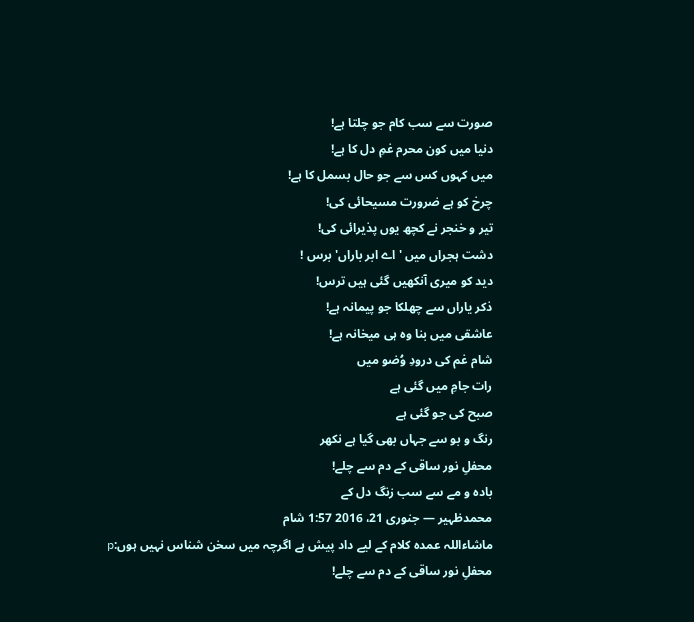صورت سے سب کام جو چلتا ہے!
دنیا میں کون محرم غمِ دل کا ہے!
میں کہوں کس سے جو حال بسمل کا ہے!
چرخ کو ہے ضرورت مسیحائی کی!
تیر و خنجر نے کچھ یوں پذیرائی کی!
دشت ہجراں میں 'اے ابر باراں' برس !
دید کو میری آنکھیں گئی ہیں ترس!
ذکر یاراں سے چھلکا جو پیمانہ ہے!
عاشقی میں بنا وہ ہی میخانہ ہے!
شام غم کی درودِ وُضو میں
رات جامِ میں گئی ہے
صبح کی جو گئی ہے
رنگ و بو سے جہاں بھی گیا ہے نکھر
محفلِ نور ساقی کے دم سے چلے!
بادہ و مے سے سب زنگ دل کے
محمدظہیر — جنوری 21، 2016 1:57 شام
ماشاءاللہ عمدہ کلام کے لیے داد پیش ہے اگرچہ میں سخن شناس نہیں ہوں:p
محفلِ نور ساقی کے دم سے چلے!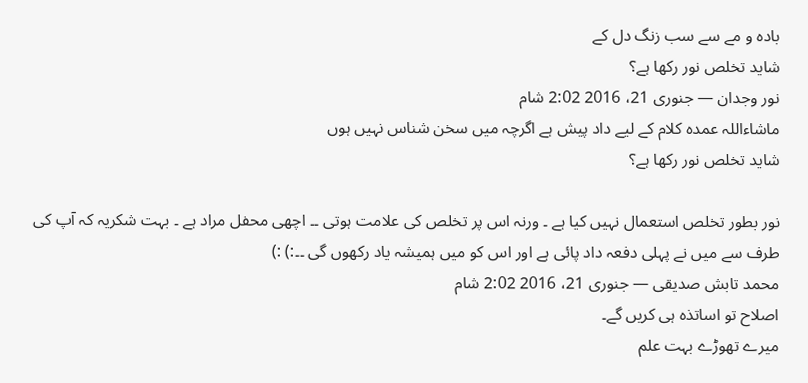بادہ و مے سے سب زنگ دل کے
شاید تخلص نور رکھا ہے؟
نور وجدان — جنوری 21، 2016 2:02 شام
ماشاءاللہ عمدہ کلام کے لیے داد پیش ہے اگرچہ میں سخن شناس نہیں ہوں
شاید تخلص نور رکھا ہے؟

نور بطور تخلص استعمال نہیں کیا ہے ۔ ورنہ اس پر تخلص کی علامت ہوتی ۔۔ اچھی محفل مراد ہے ۔ بہت شکریہ کہ آپ کی طرف سے میں نے پہلی دفعہ داد پائی ہے اور اس کو میں ہمیشہ یاد رکھوں گی ۔۔:) :)
محمد تابش صدیقی — جنوری 21، 2016 2:02 شام
اصلاح تو اساتذہ ہی کریں گے۔
میرے تھوڑے بہت علم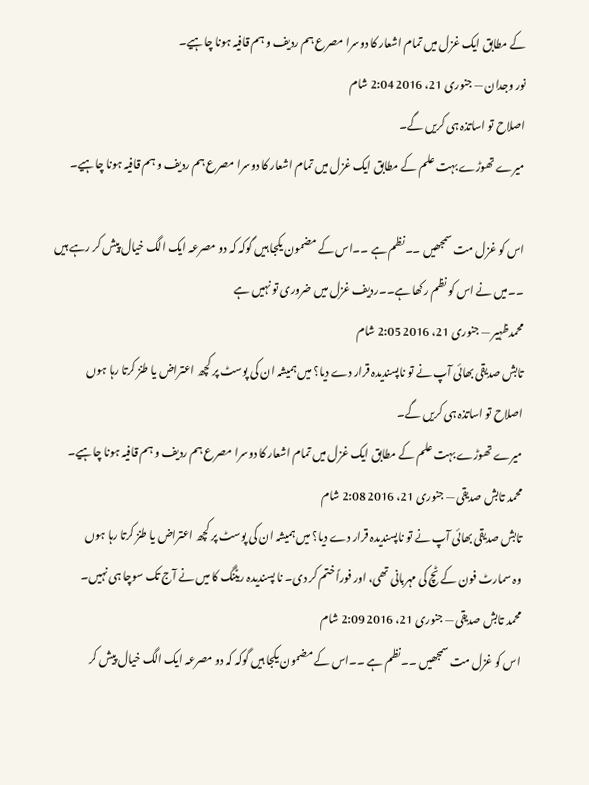کے مطابق ایک غزل میں تمام اشعار کا دوسرا مصرع ہم ردیف و ہم قافیہ ہونا چاہیے۔
نور وجدان — جنوری 21، 2016 2:04 شام
اصلاح تو اساتذہ ہی کریں گے۔
میرے تھوڑے بہت علم کے مطابق ایک غزل میں تمام اشعار کا دوسرا مصرع ہم ردیف و ہم قافیہ ہونا چاہیے۔

اس کو غزل مت سمجھیں ۔۔نظم ہے ۔۔اس کے مضمون یکجا ہیں گوکہ کہ دو مصرعہ ایک الگ خیال پیش کر رہے ہیں ۔۔میں نے اس کو نظم رکھا ہے۔۔ردیف غزل میں ضروری تو نہیں ہے
محمدظہیر — جنوری 21، 2016 2:05 شام
تابش صدیقی بھائی آپ نے تو ناپسندیدہ قرار دے دیا؟ میں ہمیشہ ان کی پوسٹ پر کچھ اعتراض یا طنز کرتا رہا ہوں
اصلاح تو اساتذہ ہی کریں گے۔
میرے تھوڑے بہت علم کے مطابق ایک غزل میں تمام اشعار کا دوسرا مصرع ہم ردیف و ہم قافیہ ہونا چاہیے۔
محمد تابش صدیقی — جنوری 21، 2016 2:08 شام
تابش صدیقی بھائی آپ نے تو ناپسندیدہ قرار دے دیا؟ میں ہمیشہ ان کی پوسٹ پر کچھ اعتراض یا طنز کرتا رہا ہوں
وہ سمارٹ فون کے ٹچ کی مہربانی تھی، اور فوراً ختم کر دی۔ نا پسندیدہ ریٹنگ کا میں نے آج تک سوچا ہی نہیں۔
محمد تابش صدیقی — جنوری 21، 2016 2:09 شام
اس کو غزل مت سمجھیں ۔۔نظم ہے ۔۔اس کے مضمون یکجا ہیں گوکہ کہ دو مصرعہ ایک الگ خیال پیش کر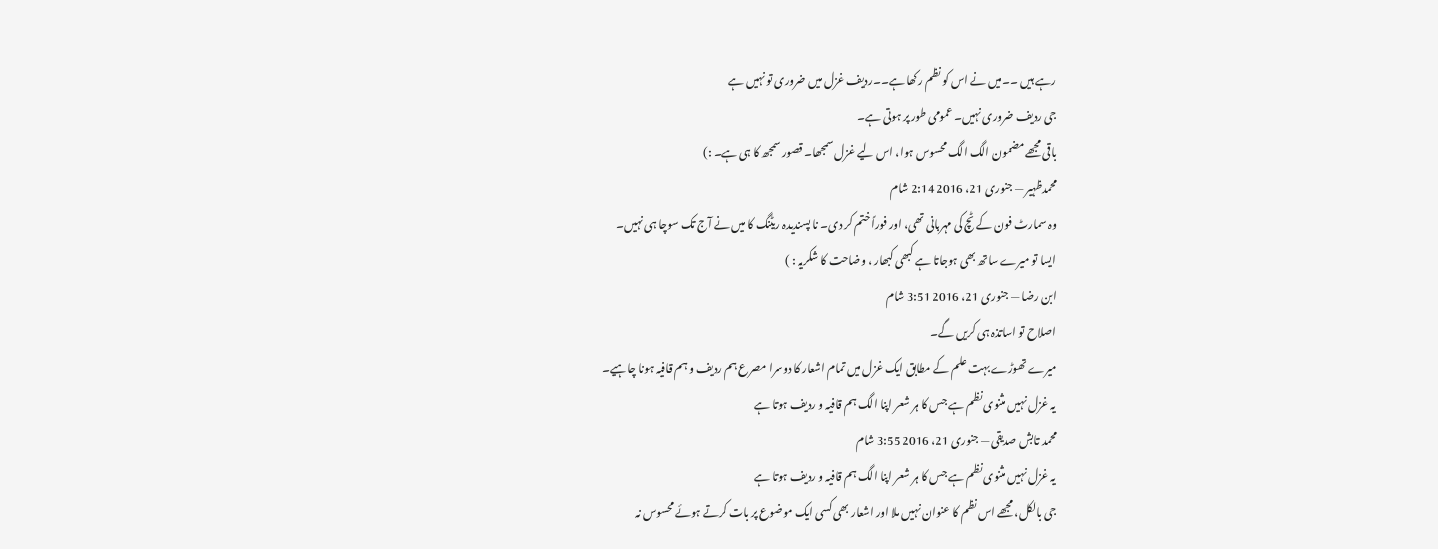رہے ہیں ۔۔میں نے اس کو نظم رکھا ہے۔۔ردیف غزل میں ضروری تو نہیں ہے
جی ردیف ضروری نہیں۔ عمومی طور پر ہوتی ہے۔
باقی مجھے مضمون الگ الگ محسوس ہوا، اس لیے غزل سمجھا۔ قصور سمجھ کا ہی ہے۔ :)
محمدظہیر — جنوری 21، 2016 2:14 شام
وہ سمارٹ فون کے ٹچ کی مہربانی تھی، اور فوراً ختم کر دی۔ نا پسندیدہ ریٹنگ کا میں نے آج تک سوچا ہی نہیں۔
ایسا تو میرے ساتھ بھی ہوجاتا ہے کبھی کبھار ، وضاحت کا شکریہ : )
ابن رضا — جنوری 21، 2016 3:51 شام
اصلاح تو اساتذہ ہی کریں گے۔
میرے تھوڑے بہت علم کے مطابق ایک غزل میں تمام اشعار کا دوسرا مصرع ہم ردیف و ہم قافیہ ہونا چاہیے۔
یہ غزل نہیں مثنوی نظم ہے جس کا ہر شعر اپنا الگ ہم قافیہ و ردیف ہوتا ہے
محمد تابش صدیقی — جنوری 21، 2016 3:55 شام
یہ غزل نہیں مثنوی نظم ہے جس کا ہر شعر اپنا الگ ہم قافیہ و ردیف ہوتا ہے
جی بالکل، مجھے اس نظم کا عنوان نہیں ملا اور اشعار بھی کسی ایک موضوع پر بات کرتے ہوئے محسوس نہ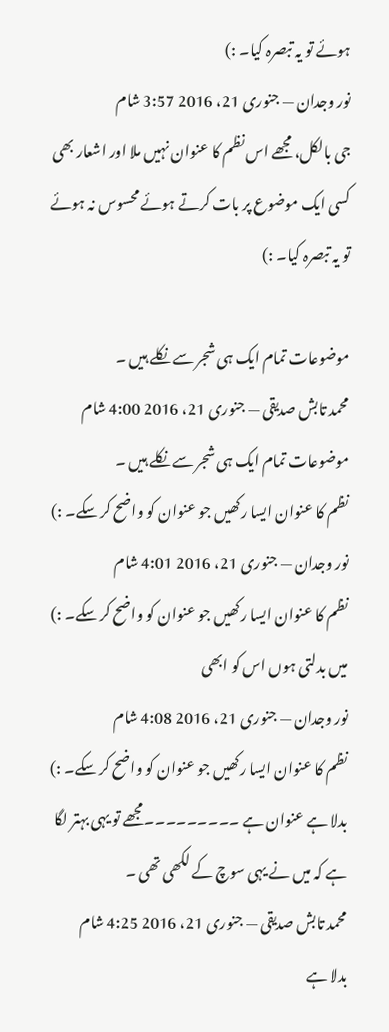ہوئے تو یہ تبصرہ کیا۔ :)
نور وجدان — جنوری 21، 2016 3:57 شام
جی بالکل، مجھے اس نظم کا عنوان نہیں ملا اور اشعار بھی کسی ایک موضوع پر بات کرتے ہوئے محسوس نہ ہوئے تو یہ تبصرہ کیا۔ :)

موضوعات تمام ایک ہی شجر سے نکلے ہیں ۔
محمد تابش صدیقی — جنوری 21، 2016 4:00 شام
موضوعات تمام ایک ہی شجر سے نکلے ہیں ۔
نظم کا عنوان ایسا رکھیں جو عنوان کو واضح کر سکے۔ :)
نور وجدان — جنوری 21، 2016 4:01 شام
نظم کا عنوان ایسا رکھیں جو عنوان کو واضح کر سکے۔ :)
میں بدلتی ہوں اس کو ابھی
نور وجدان — جنوری 21، 2016 4:08 شام
نظم کا عنوان ایسا رکھیں جو عنوان کو واضح کر سکے۔ :)
بدلا ہے عنوان ہے ۔۔۔۔۔۔۔۔۔مجھے تو یہی بہتر لگا ہے کہ میں نے یہی سوچ کے لکھی تھی ۔
محمد تابش صدیقی — جنوری 21، 2016 4:25 شام
بدلا ہے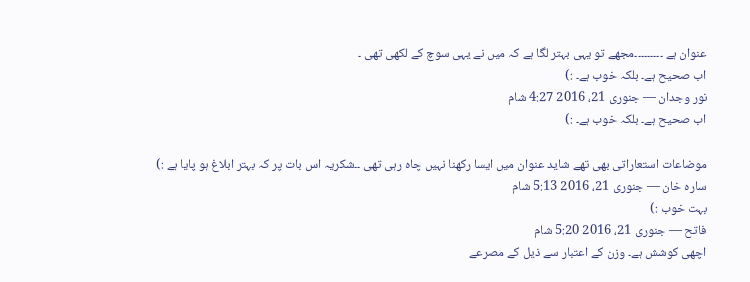عنوان ہے ۔۔۔۔۔۔۔۔۔مجھے تو یہی بہتر لگا ہے کہ میں نے یہی سوچ کے لکھی تھی ۔
اب صحیح ہے۔ بلکہ خوب ہے۔ :)
نور وجدان — جنوری 21، 2016 4:27 شام
اب صحیح ہے۔ بلکہ خوب ہے۔ :)

موضاعات استعاراتی بھی تھے شاید عنوان میں ایسا رکھنا نہیں چاہ رہی تھی ۔۔شکریہ اس بات پر کہ بہتر ابلاغ ہو پایا ہے :)
سارہ خان — جنوری 21، 2016 5:13 شام
بہت خوب :)
فاتح — جنوری 21، 2016 5:20 شام
اچھی کوشش ہے۔ وزن کے اعتبار سے ذیل کے مصرعے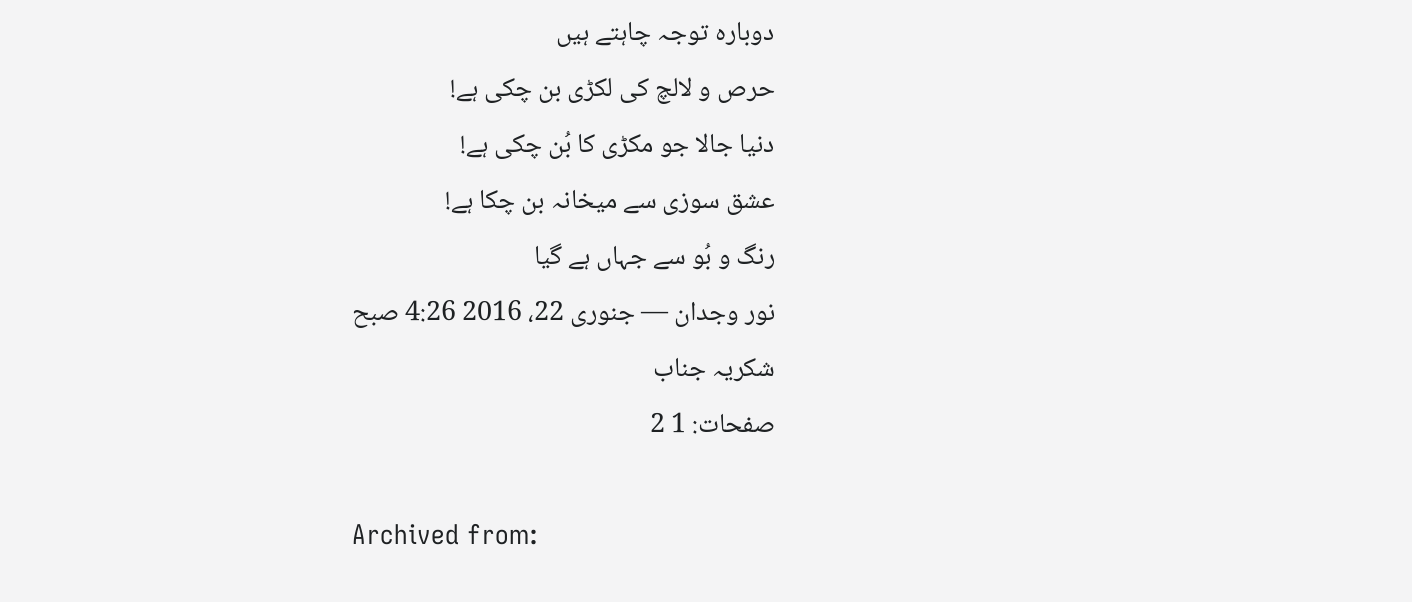دوبارہ توجہ چاہتے ہیں
حرص و لالچ کی لکڑی بن چکی ہے!
دنیا جالا جو مکڑی کا بُن چکی ہے!
عشق سوزی سے میخانہ بن چکا ہے!
رنگ و بُو سے جہاں ہے گیا
نور وجدان — جنوری 22، 2016 4:26 صبح
شکریہ جناب
صفحات: 1 2

Archived from: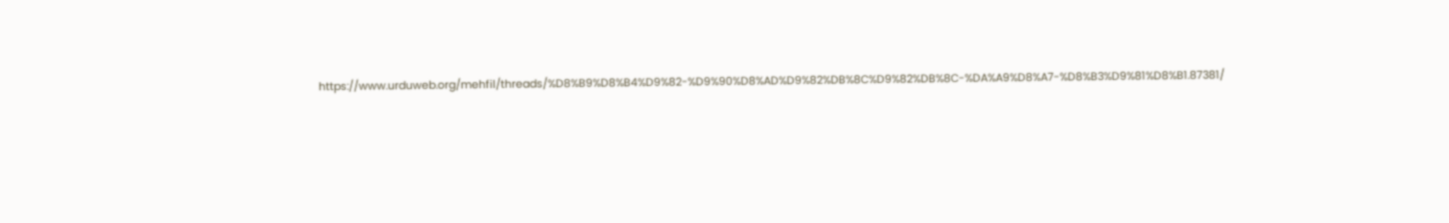https://www.urduweb.org/mehfil/threads/%D8%B9%D8%B4%D9%82-%D9%90%D8%AD%D9%82%DB%8C%D9%82%DB%8C-%DA%A9%D8%A7-%D8%B3%D9%81%D8%B1.87381/